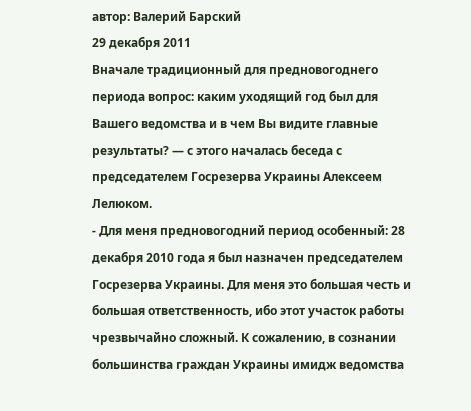автор: Валерий Барский
29 декабря 2011
Вначале традиционный для предновогоднего периода вопрос: каким уходящий год был для Вашего ведомства и в чем Вы видите главные результаты? — с этого началась беседа с председателем Госрезерва Украины Алексеем Лелюком.
- Для меня предновогодний период особенный: 28 декабря 2010 года я был назначен председателем Госрезерва Украины. Для меня это большая честь и большая ответственность, ибо этот участок работы чрезвычайно сложный. К сожалению, в сознании большинства граждан Украины имидж ведомства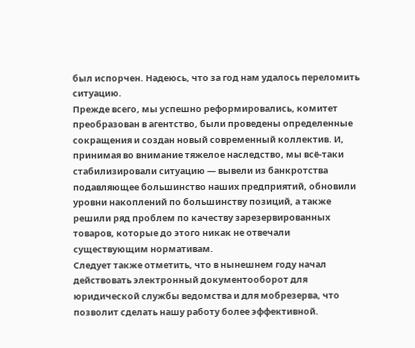был испорчен. Надеюсь, что за год нам удалось переломить ситуацию.
Прежде всего, мы успешно реформировались, комитет преобразован в агентство, были проведены определенные сокращения и создан новый современный коллектив. И, принимая во внимание тяжелое наследство, мы всё-таки стабилизировали ситуацию — вывели из банкротства подавляющее большинство наших предприятий, обновили уровни накоплений по большинству позиций, а также решили ряд проблем по качеству зарезервированных товаров, которые до этого никак не отвечали существующим нормативам.
Следует также отметить, что в нынешнем году начал действовать электронный документооборот для юридической службы ведомства и для мобрезерва, что позволит сделать нашу работу более эффективной.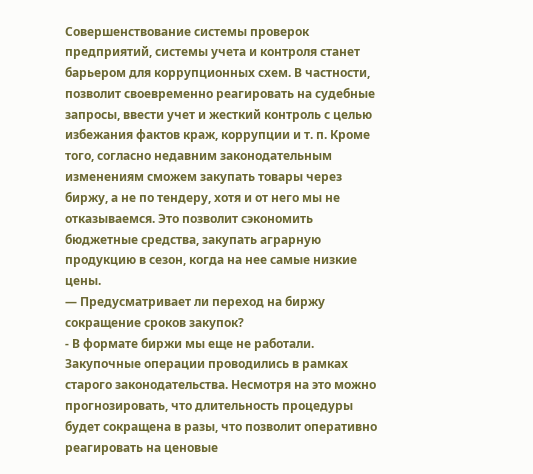Совершенствование системы проверок предприятий, системы учета и контроля станет барьером для коррупционных схем. В частности, позволит своевременно реагировать на судебные запросы, ввести учет и жесткий контроль с целью избежания фактов краж, коррупции и т. п. Кроме того, согласно недавним законодательным изменениям сможем закупать товары через биржу, а не по тендеру, хотя и от него мы не отказываемся. Это позволит сэкономить бюджетные средства, закупать аграрную продукцию в сезон, когда на нее самые низкие цены.
— Предусматривает ли переход на биржу сокращение сроков закупок?
- В формате биржи мы еще не работали. Закупочные операции проводились в рамках старого законодательства. Несмотря на это можно прогнозировать, что длительность процедуры будет сокращена в разы, что позволит оперативно реагировать на ценовые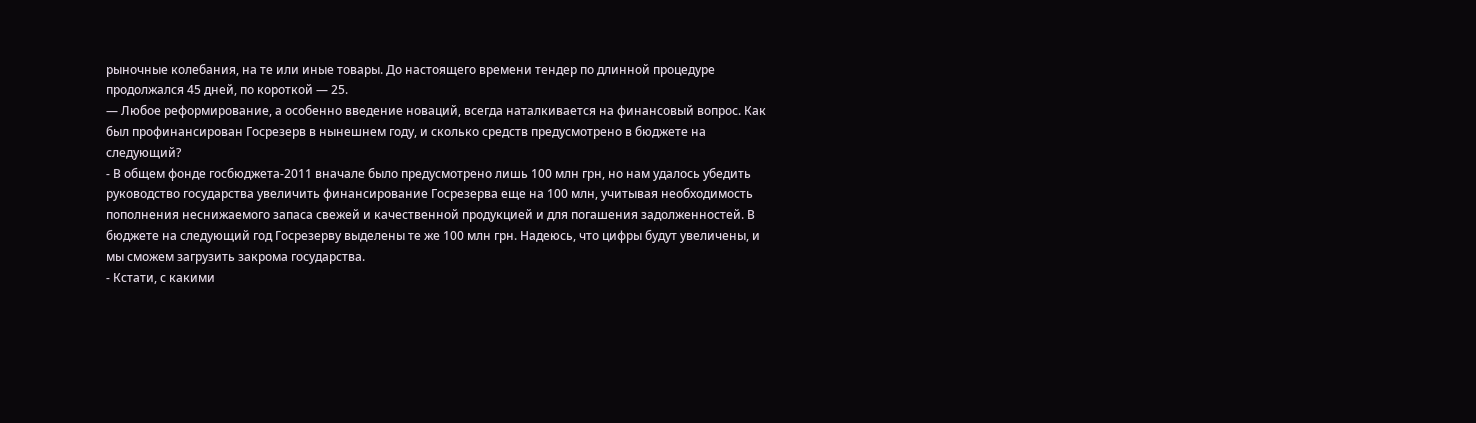рыночные колебания, на те или иные товары. До настоящего времени тендер по длинной процедуре продолжался 45 дней, по короткой — 25.
— Любое реформирование, а особенно введение новаций, всегда наталкивается на финансовый вопрос. Как был профинансирован Госрезерв в нынешнем году, и сколько средств предусмотрено в бюджете на следующий?
- В общем фонде госбюджета-2011 вначале было предусмотрено лишь 100 млн грн, но нам удалось убедить руководство государства увеличить финансирование Госрезерва еще на 100 млн, учитывая необходимость пополнения неснижаемого запаса свежей и качественной продукцией и для погашения задолженностей. В бюджете на следующий год Госрезерву выделены те же 100 млн грн. Надеюсь, что цифры будут увеличены, и мы сможем загрузить закрома государства.
- Кстати, с какими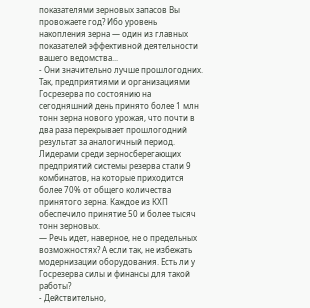показателями зерновых запасов Вы провожаете год? Ибо уровень накопления зерна — один из главных показателей эффективной деятельности вашего ведомства...
- Они значительно лучше прошлогодних. Так, предприятиями и организациями Госрезерва по состоянию на сегодняшний день принято более 1 млн тонн зерна нового урожая, что почти в два раза перекрывает прошлогодний результат за аналогичный период. Лидерами среди зерносберегающих предприятий системы резерва стали 9 комбинатов, на которые приходится более 70% от общего количества принятого зерна. Каждое из КХП обеспечило принятие 50 и более тысяч тонн зерновых.
— Речь идет, наверное, не о предельных возможностях? А если так, не избежать модернизации оборудования. Есть ли у Госрезерва силы и финансы для такой работы?
- Действительно,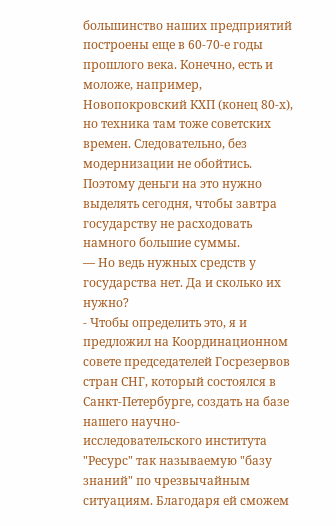большинство наших предприятий построены еще в 60-70-е годы прошлого века. Конечно, есть и моложе, например, Новопокровский КХП (конец 80-х), но техника там тоже советских времен. Следовательно, без модернизации не обойтись. Поэтому деньги на это нужно выделять сегодня, чтобы завтра государству не расходовать намного большие суммы.
— Но ведь нужных средств у государства нет. Да и сколько их нужно?
- Чтобы определить это, я и предложил на Координационном совете председателей Госрезервов стран СНГ, который состоялся в Санкт-Петербурге, создать на базе нашего научно-исследовательского института "Ресурс" так называемую "базу знаний" по чрезвычайным ситуациям. Благодаря ей сможем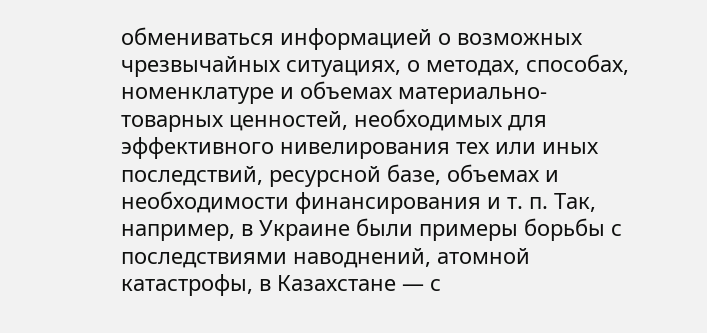обмениваться информацией о возможных чрезвычайных ситуациях, о методах, способах, номенклатуре и объемах материально-товарных ценностей, необходимых для эффективного нивелирования тех или иных последствий, ресурсной базе, объемах и необходимости финансирования и т. п. Так, например, в Украине были примеры борьбы с последствиями наводнений, атомной катастрофы, в Казахстане — с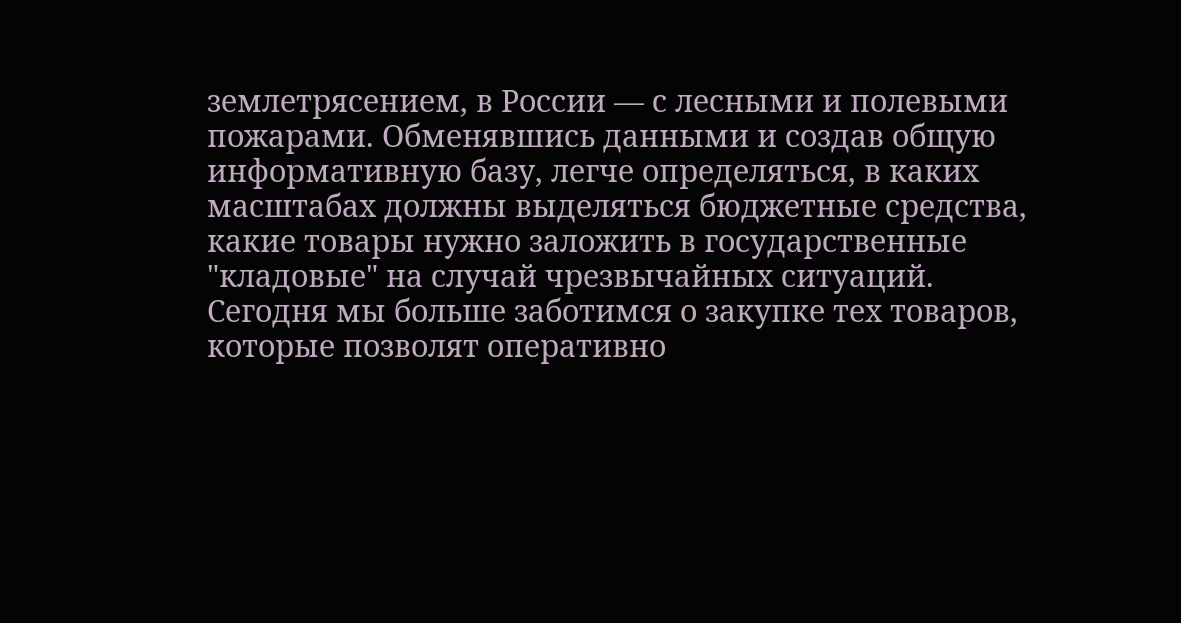землетрясением, в России — с лесными и полевыми пожарами. Обменявшись данными и создав общую информативную базу, легче определяться, в каких масштабах должны выделяться бюджетные средства, какие товары нужно заложить в государственные "кладовые" на случай чрезвычайных ситуаций.
Сегодня мы больше заботимся о закупке тех товаров, которые позволят оперативно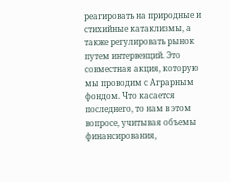реагировать на природные и стихийные катаклизмы, а также регулировать рынок путем интервенций. Это совместная акция, которую мы проводим с Аграрным фондом. Что касается последнего, то нам в этом вопросе, учитывая объемы финансирования,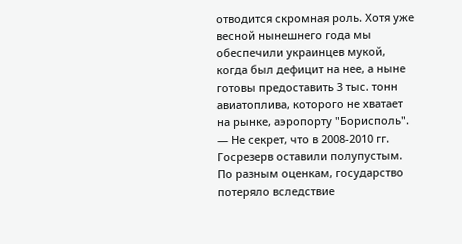отводится скромная роль. Хотя уже весной нынешнего года мы обеспечили украинцев мукой, когда был дефицит на нее, а ныне готовы предоставить 3 тыс. тонн авиатоплива, которого не хватает на рынке, аэропорту "Борисполь".
— Не секрет, что в 2008-2010 гг. Госрезерв оставили полупустым. По разным оценкам, государство потеряло вследствие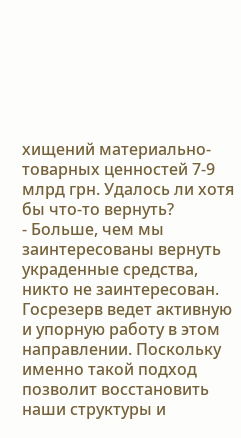хищений материально-товарных ценностей 7-9 млрд грн. Удалось ли хотя бы что-то вернуть?
- Больше, чем мы заинтересованы вернуть украденные средства, никто не заинтересован. Госрезерв ведет активную и упорную работу в этом направлении. Поскольку именно такой подход позволит восстановить наши структуры и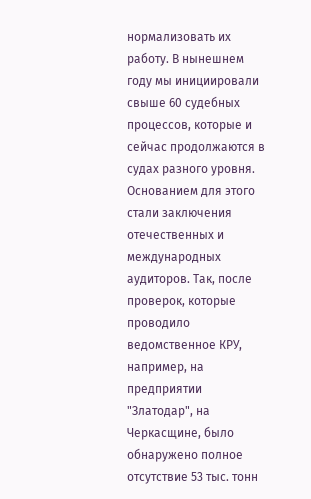нормализовать их работу. В нынешнем году мы инициировали свыше 60 судебных процессов, которые и сейчас продолжаются в судах разного уровня. Основанием для этого стали заключения отечественных и международных аудиторов. Так, после проверок, которые проводило ведомственное КРУ, например, на предприятии "Златодар", на Черкасщине, было обнаружено полное отсутствие 53 тыс. тонн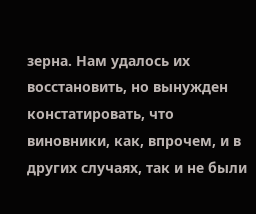зерна. Нам удалось их восстановить, но вынужден констатировать, что виновники, как, впрочем, и в других случаях, так и не были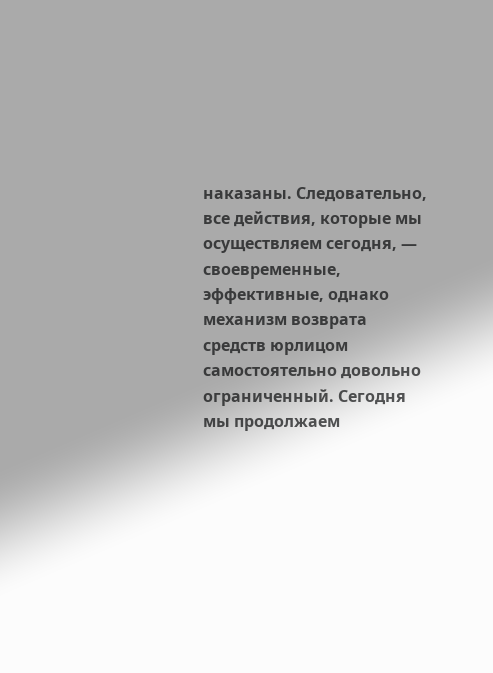наказаны. Следовательно, все действия, которые мы осуществляем сегодня, — своевременные, эффективные, однако механизм возврата средств юрлицом самостоятельно довольно ограниченный. Сегодня мы продолжаем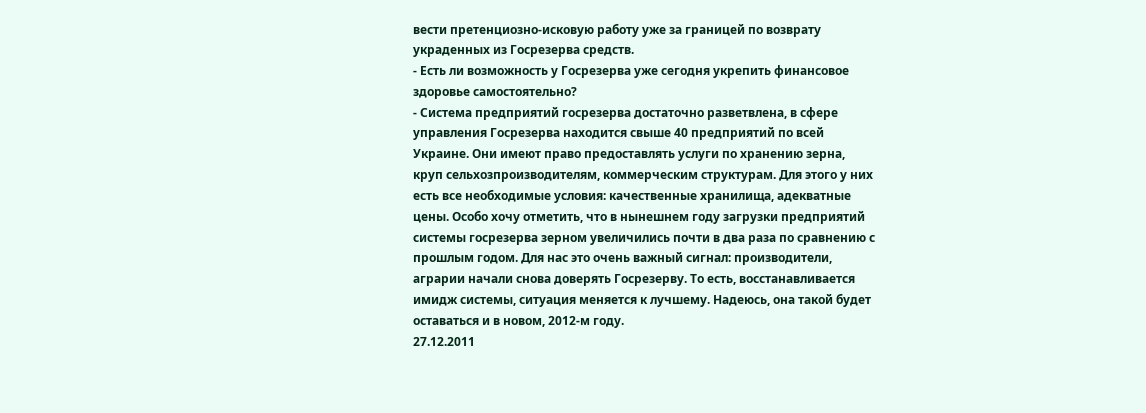вести претенциозно-исковую работу уже за границей по возврату украденных из Госрезерва средств.
- Есть ли возможность у Госрезерва уже сегодня укрепить финансовое здоровье самостоятельно?
- Система предприятий госрезерва достаточно разветвлена, в сфере управления Госрезерва находится свыше 40 предприятий по всей Украине. Они имеют право предоставлять услуги по хранению зерна, круп сельхозпроизводителям, коммерческим структурам. Для этого у них есть все необходимые условия: качественные хранилища, адекватные цены. Особо хочу отметить, что в нынешнем году загрузки предприятий системы госрезерва зерном увеличились почти в два раза по сравнению с прошлым годом. Для нас это очень важный сигнал: производители, аграрии начали снова доверять Госрезерву. То есть, восстанавливается имидж системы, ситуация меняется к лучшему. Надеюсь, она такой будет оставаться и в новом, 2012-м году.
27.12.2011